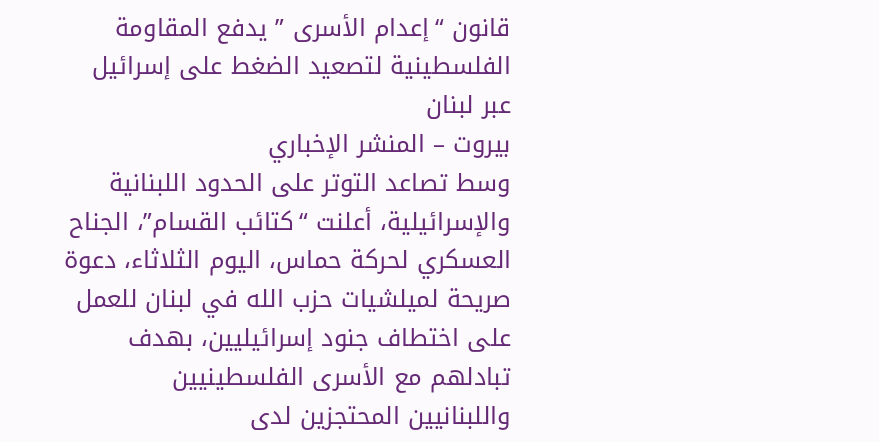قانون “إعدام الأسرى ” يدفع المقاومة الفلسطينية لتصعيد الضغط على إسرائيل عبر لبنان
بيروت – المنشر الإخباري
وسط تصاعد التوتر على الحدود اللبنانية والإسرائيلية، أعلنت “كتائب القسام”، الجناح العسكري لحركة حماس، اليوم الثلاثاء، دعوة صريحة لميلشيات حزب الله في لبنان للعمل على اختطاف جنود إسرائيليين، بهدف تبادلهم مع الأسرى الفلسطينيين واللبنانيين المحتجزين لدى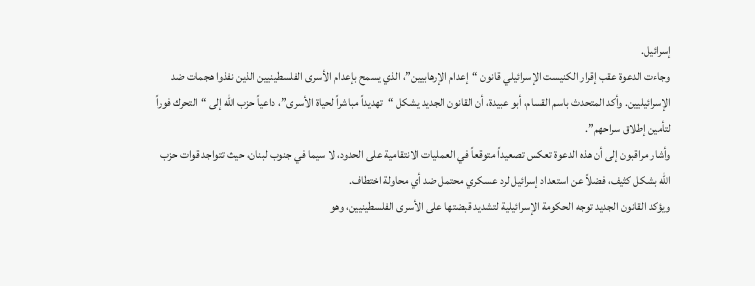إسرائيل.
وجاءت الدعوة عقب إقرار الكنيست الإسرائيلي قانون “إعدام الإرهابيين”، الذي يسمح بإعدام الأسرى الفلسطينيين الذين نفذوا هجمات ضد الإسرائيليين. وأكد المتحدث باسم القسام، أبو عبيدة، أن القانون الجديد يشكل “تهديداً مباشراً لحياة الأسرى”، داعياً حزب الله إلى “التحرك فوراً لتأمين إطلاق سراحهم”.
وأشار مراقبون إلى أن هذه الدعوة تعكس تصعيداً متوقعاً في العمليات الانتقامية على الحدود، لا سيما في جنوب لبنان، حيث تتواجد قوات حزب الله بشكل كثيف، فضلاً عن استعداد إسرائيل لرد عسكري محتمل ضد أي محاولة اختطاف.
ويؤكد القانون الجديد توجه الحكومة الإسرائيلية لتشديد قبضتها على الأسرى الفلسطينيين، وهو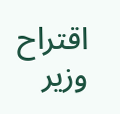اقتراح وزير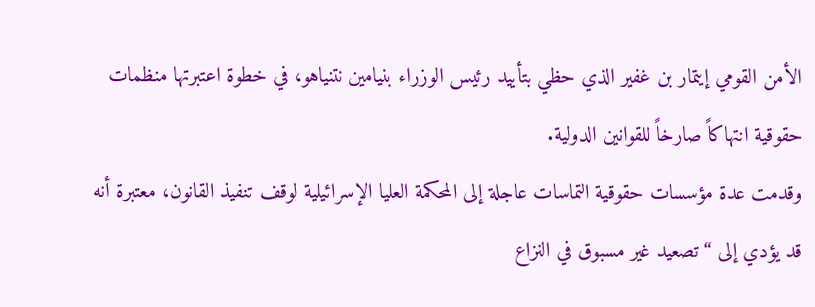الأمن القومي إيتمار بن غفير الذي حظي بتأييد رئيس الوزراء بنيامين نتنياهو، في خطوة اعتبرتها منظمات حقوقية انتهاكاً صارخاً للقوانين الدولية.
وقدمت عدة مؤسسات حقوقية التماسات عاجلة إلى المحكمة العليا الإسرائيلية لوقف تنفيذ القانون، معتبرة أنه قد يؤدي إلى “تصعيد غير مسبوق في النزاع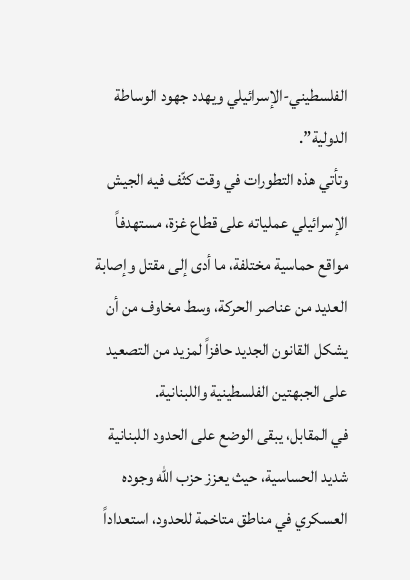الفلسطيني-الإسرائيلي ويهدد جهود الوساطة الدولية”.
وتأتي هذه التطورات في وقت كثّف فيه الجيش الإسرائيلي عملياته على قطاع غزة، مستهدفاً مواقع حماسية مختلفة، ما أدى إلى مقتل وإصابة العديد من عناصر الحركة، وسط مخاوف من أن يشكل القانون الجديد حافزاً لمزيد من التصعيد على الجبهتين الفلسطينية واللبنانية.
في المقابل، يبقى الوضع على الحدود اللبنانية شديد الحساسية، حيث يعزز حزب الله وجوده العسكري في مناطق متاخمة للحدود، استعداداً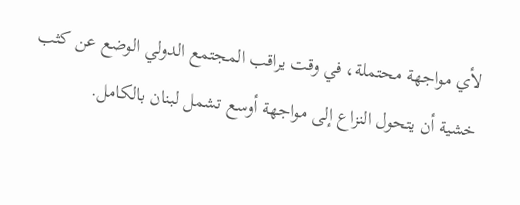لأي مواجهة محتملة، في وقت يراقب المجتمع الدولي الوضع عن كثب خشية أن يتحول النزاع إلى مواجهة أوسع تشمل لبنان بالكامل.